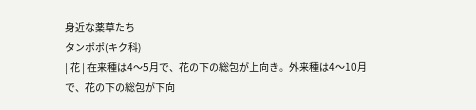身近な薬草たち
タンポポ(キク科)
| 花 | 在来種は4〜5月で、花の下の総包が上向き。外来種は4〜10月で、花の下の総包が下向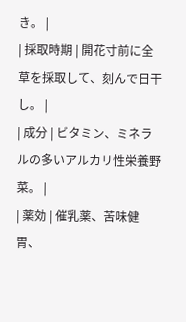き。 |
| 採取時期 | 開花寸前に全草を採取して、刻んで日干し。 |
| 成分 | ビタミン、ミネラルの多いアルカリ性栄養野菜。 |
| 薬効 | 催乳薬、苦味健胃、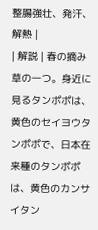整腸強壮、発汗、解熱 |
| 解説 | 春の摘み草の一つ。身近に見るタンポポは、黄色のセイヨウタンポポで、日本在来種のタンポポは、黄色のカンサイタン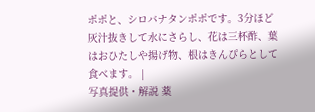ポポと、シロバナタンポポです。3分ほど灰汁抜きして水にさらし、花は三杯酢、葉はおひたしや揚げ物、根はきんぴらとして食べます。 |
写真提供・解説 薬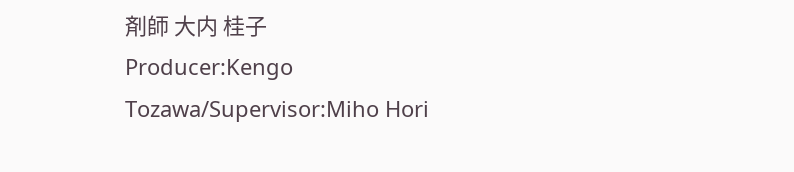剤師 大内 桂子
Producer:Kengo Tozawa/Supervisor:Miho Hori